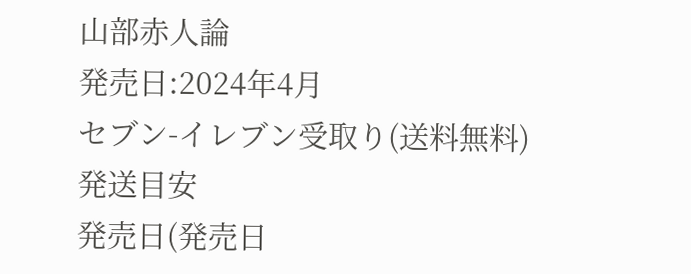山部赤人論
発売日:2024年4月
セブン-イレブン受取り(送料無料)
発送目安
発売日(発売日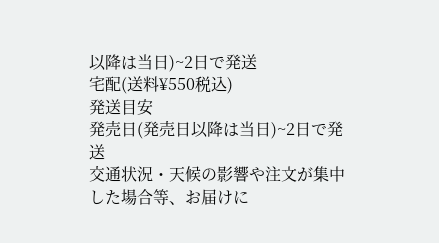以降は当日)~2日で発送
宅配(送料¥550税込)
発送目安
発売日(発売日以降は当日)~2日で発送
交通状況・天候の影響や注文が集中した場合等、お届けに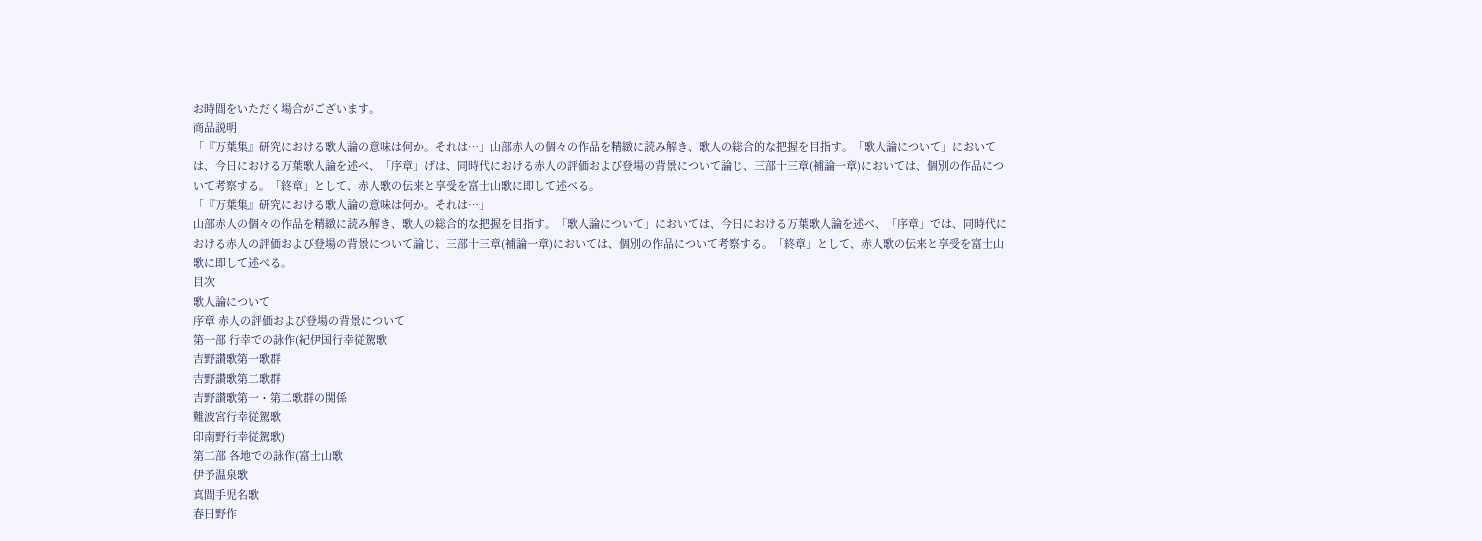お時間をいただく場合がございます。
商品説明
「『万葉集』研究における歌人論の意味は何か。それは…」山部赤人の個々の作品を精緻に読み解き、歌人の総合的な把握を目指す。「歌人論について」においては、今日における万葉歌人論を述べ、「序章」げは、同時代における赤人の評価および登場の背景について論じ、三部十三章(補論一章)においては、個別の作品について考察する。「終章」として、赤人歌の伝来と享受を富士山歌に即して述べる。
「『万葉集』研究における歌人論の意味は何か。それは…」
山部赤人の個々の作品を精緻に読み解き、歌人の総合的な把握を目指す。「歌人論について」においては、今日における万葉歌人論を述べ、「序章」では、同時代における赤人の評価および登場の背景について論じ、三部十三章(補論一章)においては、個別の作品について考察する。「終章」として、赤人歌の伝来と享受を富士山歌に即して述べる。
目次
歌人論について
序章 赤人の評価および登場の背景について
第一部 行幸での詠作(紀伊国行幸従駕歌
吉野讃歌第一歌群
吉野讃歌第二歌群
吉野讃歌第一・第二歌群の関係
難波宮行幸従駕歌
印南野行幸従駕歌)
第二部 各地での詠作(富士山歌
伊予温泉歌
真間手児名歌
春日野作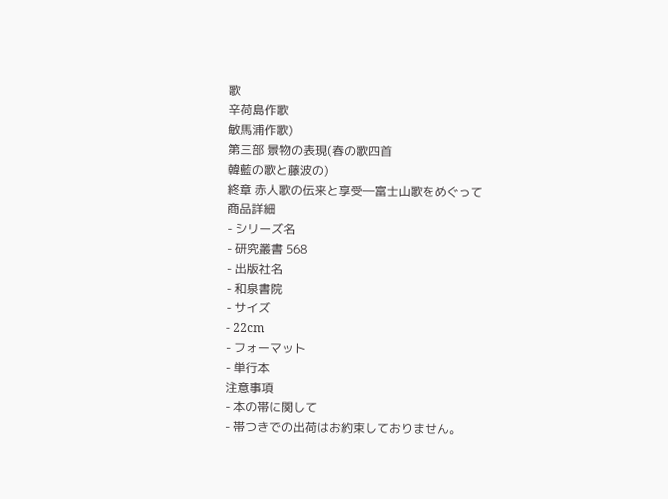歌
辛荷島作歌
敏馬浦作歌)
第三部 景物の表現(春の歌四首
韓藍の歌と藤波の)
終章 赤人歌の伝来と享受―富士山歌をめぐって
商品詳細
- シリーズ名
- 研究叢書 568
- 出版社名
- 和泉書院
- サイズ
- 22cm
- フォーマット
- 単行本
注意事項
- 本の帯に関して
- 帯つきでの出荷はお約束しておりません。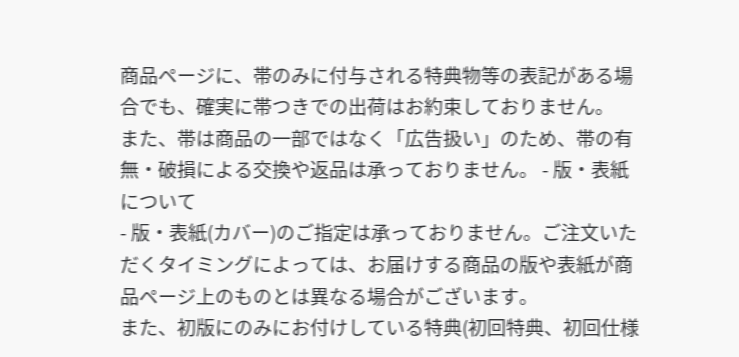商品ページに、帯のみに付与される特典物等の表記がある場合でも、確実に帯つきでの出荷はお約束しておりません。
また、帯は商品の一部ではなく「広告扱い」のため、帯の有無・破損による交換や返品は承っておりません。 - 版・表紙について
- 版・表紙(カバー)のご指定は承っておりません。ご注文いただくタイミングによっては、お届けする商品の版や表紙が商品ページ上のものとは異なる場合がございます。
また、初版にのみにお付けしている特典(初回特典、初回仕様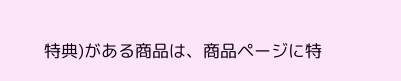特典)がある商品は、商品ページに特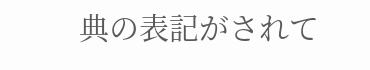典の表記がされて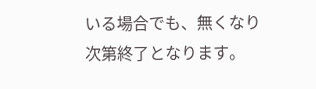いる場合でも、無くなり次第終了となります。